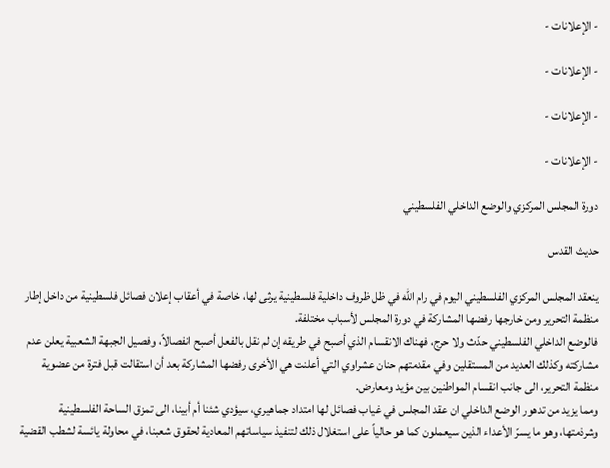- الإعلانات -

- الإعلانات -

- الإعلانات -

- الإعلانات -

دورة المجلس المركزي والوضع الداخلي الفلسطيني

حديث القدس

ينعقد المجلس المركزي الفلسطيني اليوم في رام الله في ظل ظروف داخلية فلسطينية يرثى لها، خاصة في أعقاب إعلان فصائل فلسطينية من داخل إطار منظمة التحرير ومن خارجها رفضها المشاركة في دورة المجلس لأسباب مختلفة.
فالوضع الداخلي الفلسطيني حدّث ولا حرج، فهناك الانقسام الذي أصبح في طريقه إن لم نقل بالفعل أصبح انفصالاً، وفصيل الجبهة الشعبية يعلن عدم مشاركته وكذلك العديد من المستقلين وفي مقدمتهم حنان عشراوي التي أعلنت هي الأخرى رفضها المشاركة بعد أن استقالت قبل فترة من عضوية منظمة التحرير، الى جانب انقسام المواطنين بين مؤيد ومعارض.
ومما يزيد من تدهور الوضع الداخلي ان عقد المجلس في غياب فصائل لها امتداد جماهيري، سيؤدي شئنا أم أبينا، الى تمزق الساحة الفلسطينية وشرذمتها، وهو ما يسرّ الأعداء الذين سيعملون كما هو حالياً على استغلال ذلك لتنفيذ سياساتهم المعادية لحقوق شعبنا، في محاولة يائسة لشطب القضية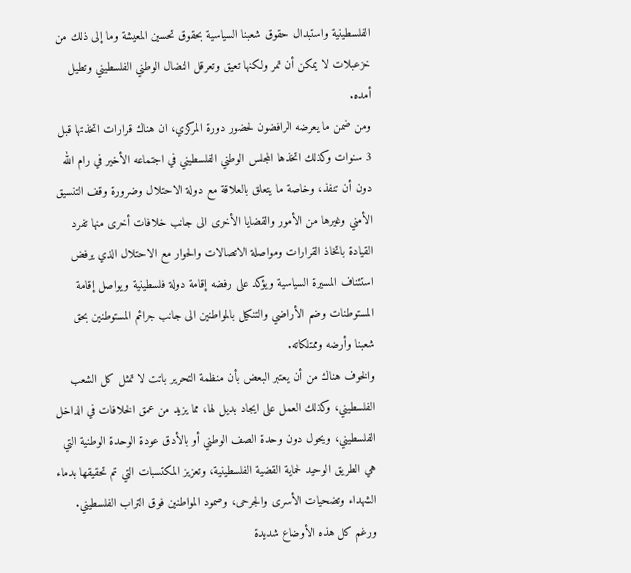الفلسطينية واستبدال حقوق شعبنا السياسية بحقوق تحسين المعيشة وما إلى ذلك من خزعبلات لا يمكن أن تمر ولكنها تعيق وتعرقل النضال الوطني الفلسطيني وتطيل أمده.
ومن ضمن ما يعرضه الرافضون لحضور دورة المركزي، ان هناك قرارات اتخذتها قبل 3 سنوات وكذلك اتخذها المجلس الوطني الفلسطيني في اجتماعه الأخير في رام الله دون أن تنفذ، وخاصة ما يتعلق بالعلاقة مع دولة الاحتلال وضرورة وقف التنسيق الأمني وغيرها من الأمور والقضايا الأخرى الى جانب خلافات أخرى منها تفرد القيادة باتخاذ القرارات ومواصلة الاتصالات والحوار مع الاحتلال الذي يرفض استئناف المسيرة السياسية ويؤكد على رفضه إقامة دولة فلسطينية ويواصل إقامة المستوطنات وضم الأراضي والتنكيل بالمواطنين الى جانب جرائم المستوطنين بحق شعبنا وأرضه وممتلكاته.
والخوف هناك من أن يعتبر البعض بأن منظمة التحرير باتت لا تمثل كل الشعب الفلسطيني، وكذلك العمل على ايجاد بديل لها، مما يزيد من عمق الخلافات في الداخل الفلسطيني، ويحول دون وحدة الصف الوطني أو بالأدق عودة الوحدة الوطنية التي هي الطريق الوحيد لحماية القضية الفلسطينية، وتعزيز المكتسبات التي تم تحقيقها بدماء الشهداء وتضحيات الأسرى والجرحى، وصمود المواطنين فوق التراب الفلسطيني.
ورغم كل هذه الأوضاع شديدة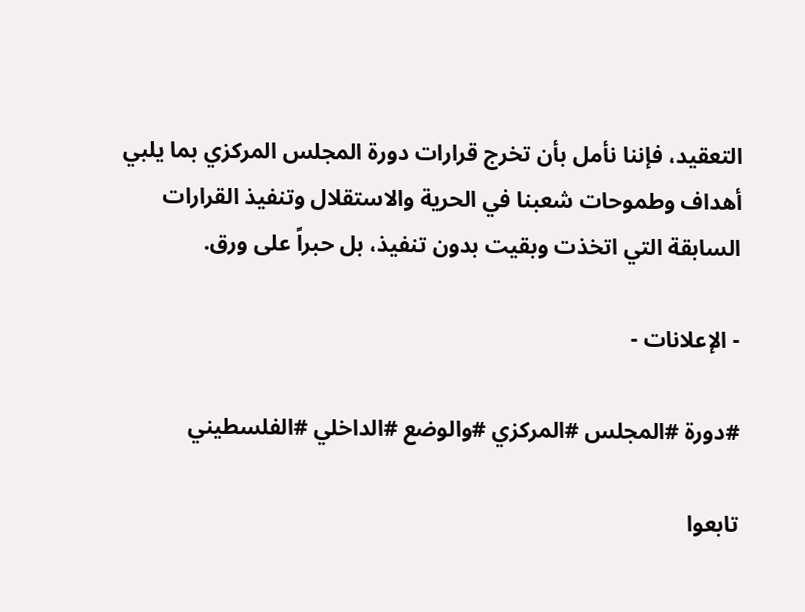التعقيد، فإننا نأمل بأن تخرج قرارات دورة المجلس المركزي بما يلبي أهداف وطموحات شعبنا في الحرية والاستقلال وتنفيذ القرارات السابقة التي اتخذت وبقيت بدون تنفيذ، بل حبراً على ورق.

- الإعلانات -

#دورة #المجلس #المركزي #والوضع #الداخلي #الفلسطيني

تابعوا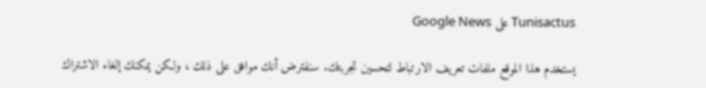Tunisactus على Google News

يستخدم هذا الموقع ملفات تعريف الارتباط لتحسين تجربتك. سنفترض أنك موافق على ذلك ، ولكن يمكنك إلغاء الاشتراك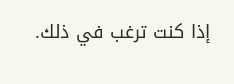إذا كنت ترغب في ذلك.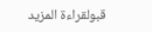قبولقراءة المزيد